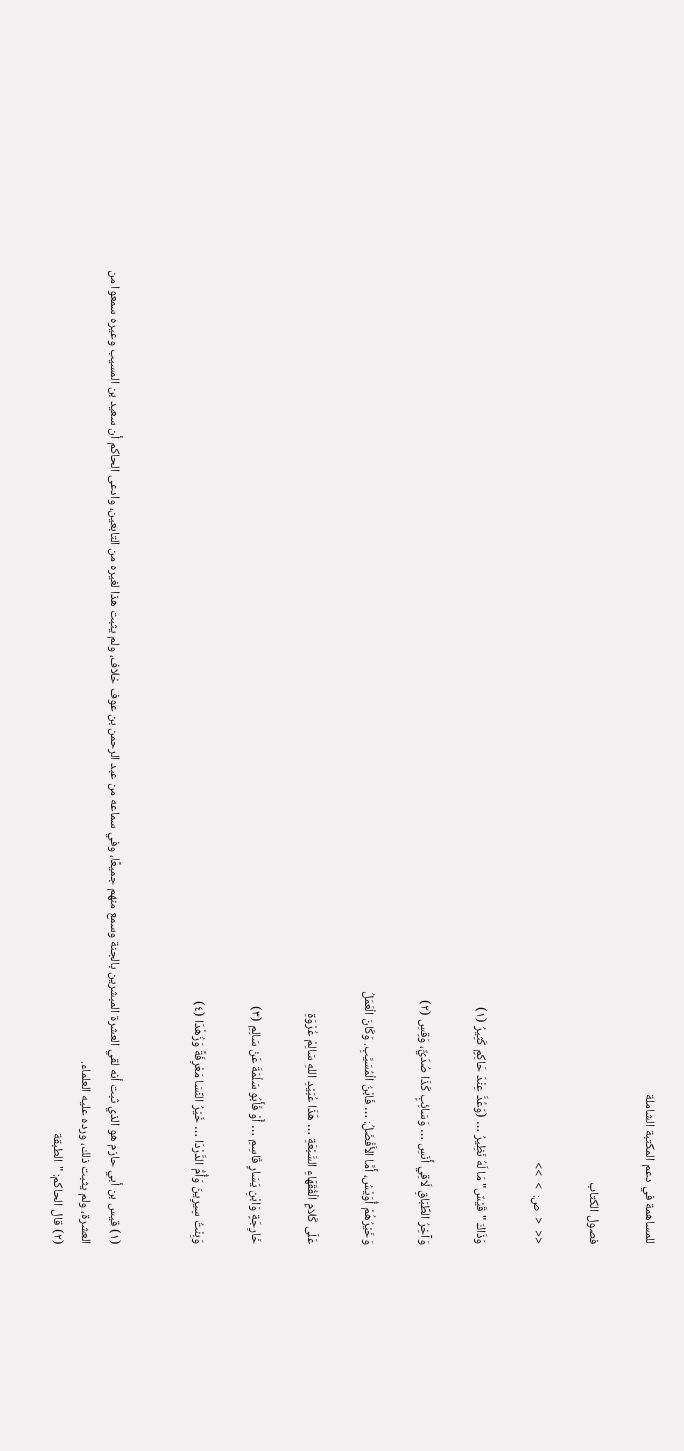للمساهمة في دعم المكتبة الشاملة

فصول الكتاب

<<  <  ص:  >  >>

وَذَاكَ "قَيْسٌ" مَا لَهُ نَظِيرُ … (وَعُدَّ عِنْدَ حَاكِمٍ كَثِيرُ (١)

وَآخِرُ الطِّبَاقِ لَاقِي أَنَسِ … وَسَائِبٍ كَذَا صُدَيٌّ، وَقِسِ (٢)

وَخَيْرُهُمْ أُوَيْسُ، أَمَّا الأَفْضَلُ: … فَابْنُ الْمُسَيَّبِ. وَكَانَ الْعَمَلُ

عَلَى كَلامِ الْفُقَهَاءِ السَّبْعَةِ … هَذَا عُبَيْدِ اللهِ سَالِمْ عُرْوَةِ

خَارِجَةٍ وَابْنِ يَسَارٍ قَاسِمِ … أَوْ فَأَبُو سَلْمَةَ عَنْ سَالِمِ (٣)

وَبِنْتُ سِيرِينَ وَأُمُّ الدَّرْدَا … خَيْرُ النِّسَا مَعْرِفَةً وَزُهْدَا (٤)


(١) قيس بن أبي حازم هو الذي ثبت أنه لقي العشرة المبشرين بالجنة وسمع منهم جميعًا، وفي سماعه من عبد الرحمن بن عوف خلاف، ولم يثبت هذا لغيره من التابعين، وادعى الحاكم أن سعيد بن المسيب وعيره سمعوا من العشرة، ولم يثبت ذلك، ورده عليه العلماء.
(٢) قال الحاكم: "الطبقة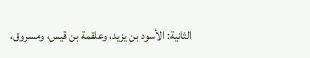الثانية: الأسود بن يزيد، وعلقمة بن قيس، ومسروق،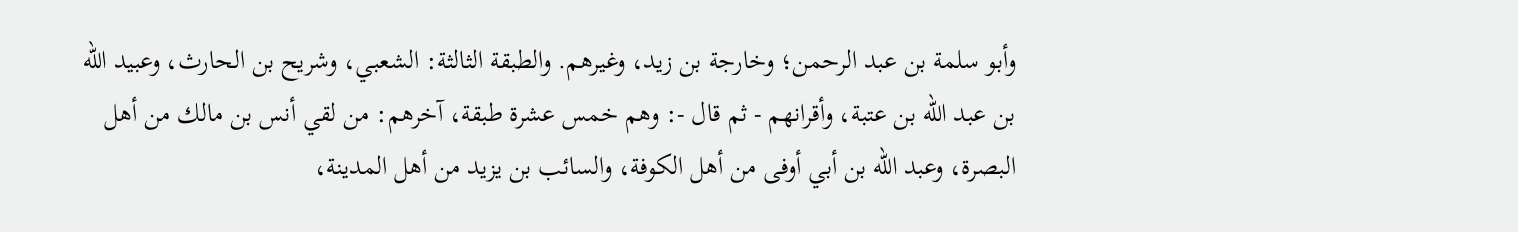وأبو سلمة بن عبد الرحمن؛ وخارجة بن زيد، وغيرهم. والطبقة الثالثة: الشعبي، وشريح بن الحارث، وعبيد الله بن عبد الله بن عتبة، وأقرانهم - ثم قال -: وهم خمس عشرة طبقة، آخرهم: من لقي أنس بن مالك من أهل البصرة، وعبد الله بن أبي أوفى من أهل الكوفة، والسائب بن يزيد من أهل المدينة،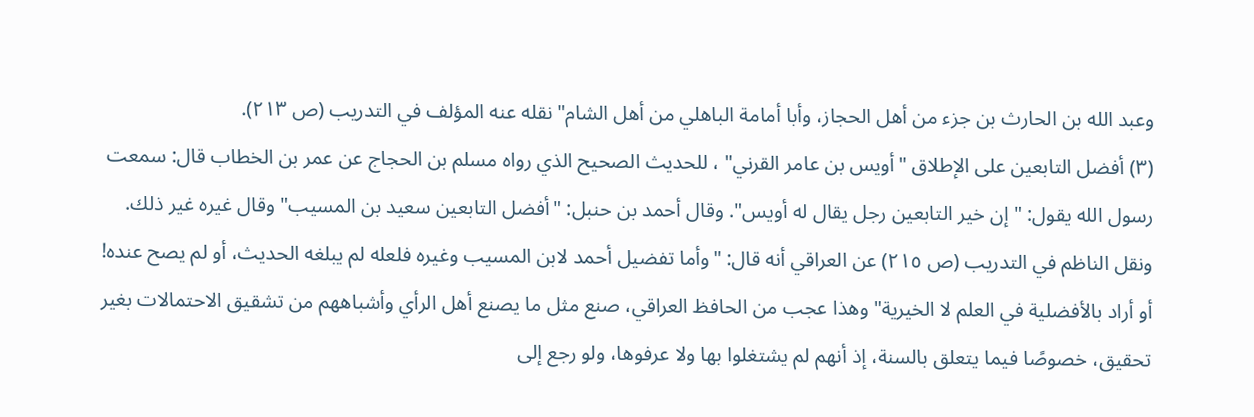وعبد الله بن الحارث بن جزء من أهل الحجاز، وأبا أمامة الباهلي من أهل الشام" نقله عنه المؤلف في التدريب (ص ٢١٣).
(٣) أفضل التابعين على الإطلاق "أويس بن عامر القرني" ، للحديث الصحيح الذي رواه مسلم بن الحجاج عن عمر بن الخطاب قال: سمعت رسول الله يقول: "إن خير التابعين رجل يقال له أويس". وقال أحمد بن حنبل: "أفضل التابعين سعيد بن المسيب" وقال غيره غير ذلك. ونقل الناظم في التدريب (ص ٢١٥) عن العراقي أنه قال: "وأما تفضيل أحمد لابن المسيب وغيره فلعله لم يبلغه الحديث، أو لم يصح عنده! أو أراد بالأفضلية في العلم لا الخيرية" وهذا عجب من الحافظ العراقي، صنع مثل ما يصنع أهل الرأي وأشباههم من تشقيق الاحتمالات بغير تحقيق، خصوصًا فيما يتعلق بالسنة، إذ أنهم لم يشتغلوا بها ولا عرفوها، ولو رجع إلى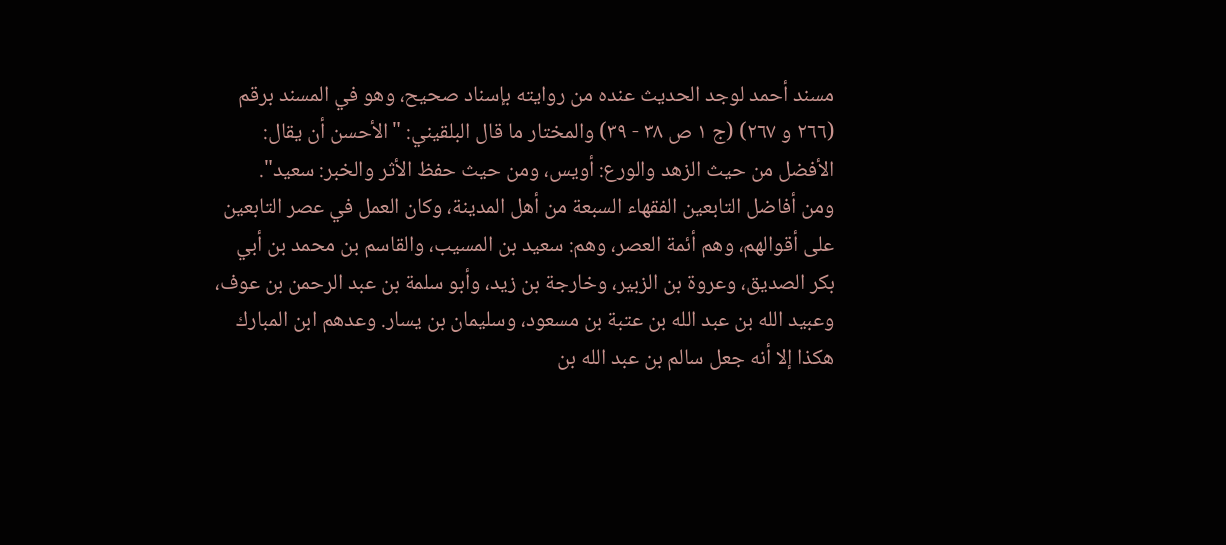مسند أحمد لوجد الحديث عنده من روايته بإسناد صحيح، وهو في المسند برقم (٢٦٦ و ٢٦٧) (ج ١ ص ٣٨ - ٣٩) والمختار ما قال البلقيني: "الأحسن أن يقال: الأفضل من حيث الزهد والورع: أويس، ومن حيث حفظ الأثر والخبر: سعيد".
ومن أفاضل التابعين الفقهاء السبعة من أهل المدينة، وكان العمل في عصر التابعين على أقوالهم، وهم أئمة العصر، وهم: سعيد بن المسيب، والقاسم بن محمد بن أبي بكر الصديق، وعروة بن الزبير، وخارجة بن زيد، وأبو سلمة بن عبد الرحمن بن عوف، وعبيد الله بن عبد الله بن عتبة بن مسعود، وسليمان بن يسار. وعدهم ابن المبارك هكذا إلا أنه جعل سالم بن عبد الله بن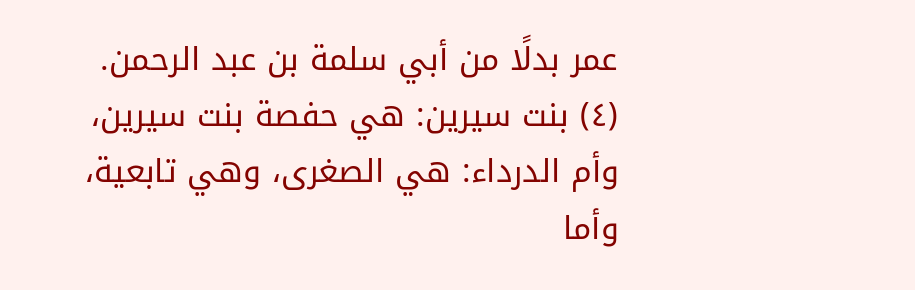عمر بدلًا من أبي سلمة بن عبد الرحمن.
(٤) بنت سيرين: هي حفصة بنت سيرين، وأم الدرداء: هي الصغرى، وهي تابعية، وأما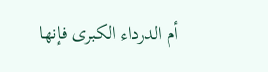أم الدرداء الكبرى فإنها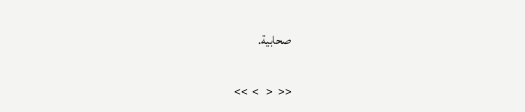صحابية.

<<  <   >  >>